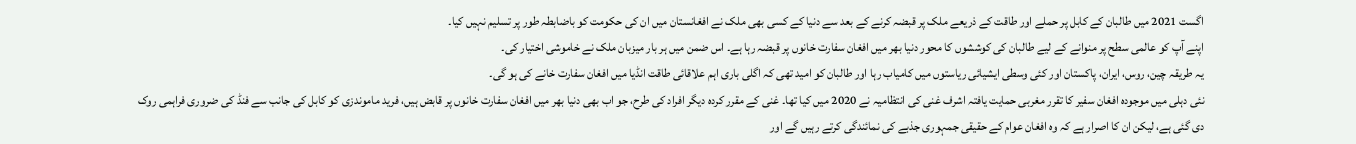اگست 2021 میں طالبان کے کابل پر حملے اور طاقت کے ذریعے ملک پر قبضہ کرنے کے بعد سے دنیا کے کسی بھی ملک نے افغانستان میں ان کی حکومت کو باضابطہ طور پر تسلیم نہیں کیا۔
اپنے آپ کو عالمی سطح پر منوانے کے لیے طالبان کی کوششوں کا محور دنیا بھر میں افغان سفارت خانوں پر قبضہ رہا ہے۔ اس ضمن میں ہر بار میزبان ملک نے خاموشی اختیار کی۔
یہ طریقہ چین، روس، ایران، پاکستان اور کئی وسطی ایشیائی ریاستوں میں کامیاب رہا اور طالبان کو امید تھی کہ اگلی باری اہم علاقائی طاقت انڈیا میں افغان سفارت خانے کی ہو گی۔
نئی دہلی میں موجودہ افغان سفیر کا تقرر مغربی حمایت یافتہ اشرف غنی کی انتظامیہ نے 2020 میں کیا تھا۔ غنی کے مقرر کردہ دیگر افراد کی طرح، جو اب بھی دنیا بھر میں افغان سفارت خانوں پر قابض ہیں، فرید ماموندزی کو کابل کی جانب سے فنڈ کی ضروری فراہمی روک دی گئی ہے، لیکن ان کا اصرار ہے کہ وہ افغان عوام کے حقیقی جمہوری جذبے کی نمائندگی کرتے رہیں گے اور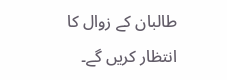طالبان کے زوال کا انتظار کریں گے۔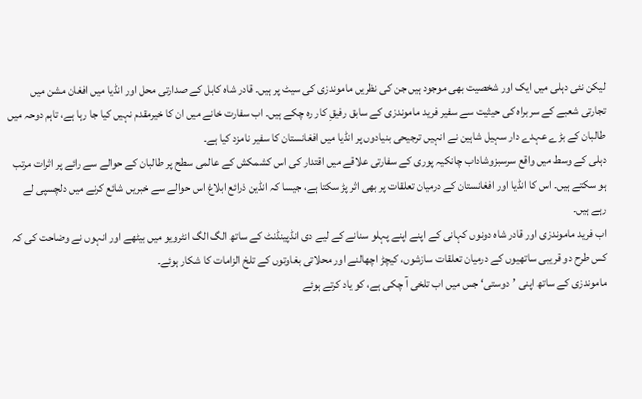لیکن نئی دہلی میں ایک اور شخصیت بھی موجود ہیں جن کی نظریں ماموندزی کی سیٹ پر ہیں۔ قادر شاہ کابل کے صدارتی محل اور انڈیا میں افغان مشن میں تجارتی شعبے کے سربراہ کی حیثیت سے سفیر فرید ماموندزی کے سابق رفیقِ کار رہ چکے ہیں۔ اب سفارت خانے میں ان کا خیرمقدم نہیں کیا جا رہا ہے، تاہم دوحہ میں طالبان کے بڑے عہدے دار سہیل شاہین نے انہیں ترجیحی بنیادوں پر انڈیا میں افغانستان کا سفیر نامزد کیا ہے۔
دہلی کے وسط میں واقع سرسبزوشاداب چانکیہ پوری کے سفارتی علاقے میں اقتدار کی اس کشمکش کے عالمی سطح پر طالبان کے حوالے سے رائے پر اثرات مرتب ہو سکتے ہیں۔ اس کا انڈیا اور افغانستان کے درمیان تعلقات پر بھی اثر پڑ سکتا ہے، جیسا کہ انڈین ذرائع ابلاغ اس حوالے سے خبریں شائع کرنے میں دلچسپی لے رہے ہیں۔
اب فرید ماموندزی اور قادر شاہ دونوں کہانی کے اپنے اپنے پہلو سنانے کے لیے دی انڈپینڈنٹ کے ساتھ الگ الگ انٹرویو میں بیٹھے اور انہوں نے وضاحت کی کہ کس طرح دو قریبی ساتھیوں کے درمیان تعلقات سازشوں، کیچڑ اچھالنے اور محلاتی بغاوتوں کے تلخ الزامات کا شکار ہوئے۔
ماموندزی کے ساتھ اپنی ’دوستی‘ جس میں اب تلخی آ چکی ہے، کو یاد کرتے ہوئے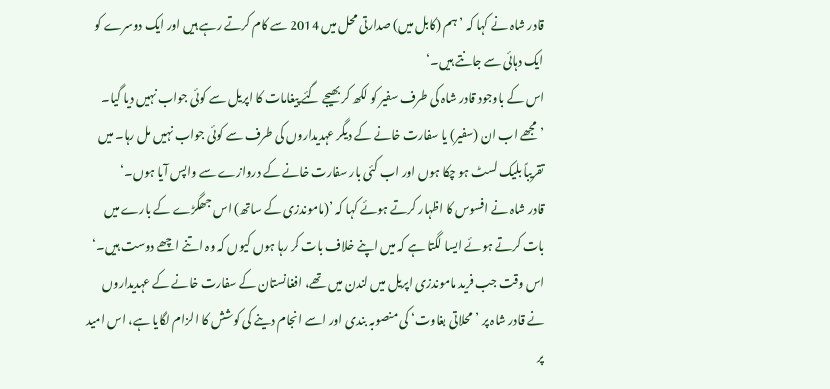قادر شاہ نے کہا کہ ’ہم (کابل میں) صدارتی محل میں 2014 سے کام کرتے رہے ہیں اور ایک دوسرے کو ایک دہائی سے جانتے ہیں۔‘
اس کے باوجود قادر شاہ کی طرف سفیر کو لکھ کر بھیجے گئے پیغامات کا اپریل سے کوئی جواب نہیں دیا گیا۔ ’مجھے اب ان (سفیر) یا سفارت خانے کے دیگر عہدیداروں کی طرف سے کوئی جواب نہیں مل رہا۔ میں تقریباً بلیک لسٹ ہو چکا ہوں اور اب کئی بار سفارت خانے کے دروازے سے واپس آیا ہوں۔‘
قادر شاہ نے افسوس کا اظہار کرتے ہوئے کہا کہ ’(ماموندزی کے ساتھ) اس جھگڑے کے بارے میں بات کرتے ہوئے ایسا لگتا ہے کہ میں اپنے خلاف بات کر رہا ہوں کیوں کہ وہ اتنے اچھے دوست ہیں۔‘
اس وقت جب فرید ماموندزی اپریل میں لندن میں تھے، افغانستان کے سفارت خانے کے عہدیداروں نے قادر شاہ پر ’محلاتی بغاوت‘ کی منصوبہ بندی اور اسے انجام دینے کی کوشش کا الزام لگایا ہے، اس امید پر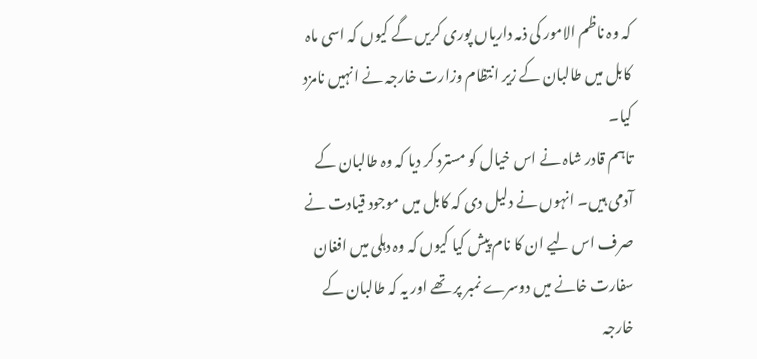کہ وہ ناظم الامور کی ذمہ داریاں پوری کریں گے کیوں کہ اسی ماہ کابل میں طالبان کے زیر انتظام وزارت خارجہ نے انہیں نامزد کیا۔
تاہم قادر شاہ نے اس خیال کو مسترد کر دیا کہ وہ طالبان کے آدمی ہیں۔ انہوں نے دلیل دی کہ کابل میں موجود قیادت نے صرف اس لیے ان کا نام پیش کیا کیوں کہ وہ دہلی میں افغان سفارت خانے میں دوسرے نمبر پر تھے اور یہ کہ طالبان کے خارجہ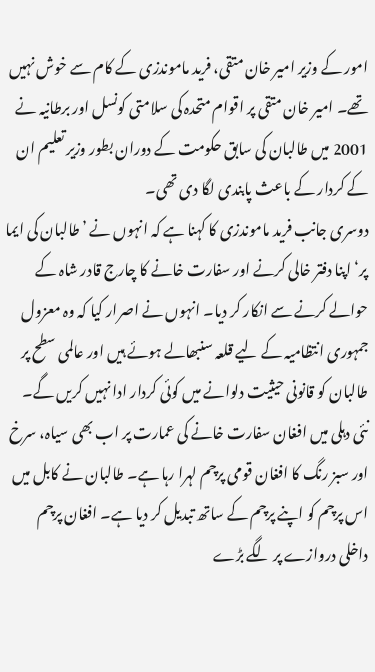امور کے وزیر امیر خان متقی، فرید ماموندزی کے کام سے خوش نہیں تھے۔ امیر خان متقی پر اقوام متحدہ کی سلامتی کونسل اور برطانیہ نے 2001 میں طالبان کی سابق حکومت کے دوران بطور وزیر تعلیم ان کے کردار کے باعث پابندی لگا دی تھی۔
دوسری جانب فرید ماموندزی کا کہنا ہے کہ انہوں نے ’طالبان کی ایما پر‘ اپنا دفتر خالی کرنے اور سفارت خانے کا چارج قادر شاہ کے حوالے کرنے سے انکار کر دیا۔ انہوں نے اصرار کیا کہ وہ معزول جمہوری انتظامیہ کے لیے قلعہ سنبھالے ہوئے ہیں اور عالمی سطح پر طالبان کو قانونی حیثیت دلوانے میں کوئی کردار ادا نہیں کریں گے۔
نئی دہلی میں افغان سفارت خانے کی عمارت پر اب بھی سیاہ، سرخ اور سبز رنگ کا افغان قومی پرچم لہرا رہا ہے۔ طالبان نے کابل میں اس پرچم کو اپنے پرچم کے ساتھ تبدیل کر دیا ہے۔ افغان پرچم داخلی دروازے پر لگے بڑے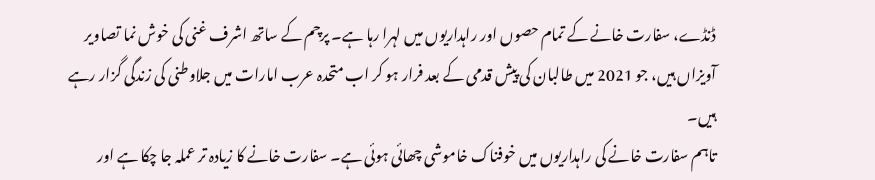ڈنڈے، سفارت خانے کے تمام حصوں اور راہداریوں میں لہرا رہا ہے۔ پرچم کے ساتھ اشرف غنی کی خوش نما تصاویر آویزاں ہیں، جو 2021 میں طالبان کی پیش قدمی کے بعد فرار ہو کر اب متحدہ عرب امارات میں جلاوطنی کی زندگی گزار رہے ہیں۔
تاہم سفارت خانے کی راہداریوں میں خوفناک خاموشی چھائی ہوئی ہے۔ سفارت خانے کا زیادہ تر عملہ جا چکا ہے اور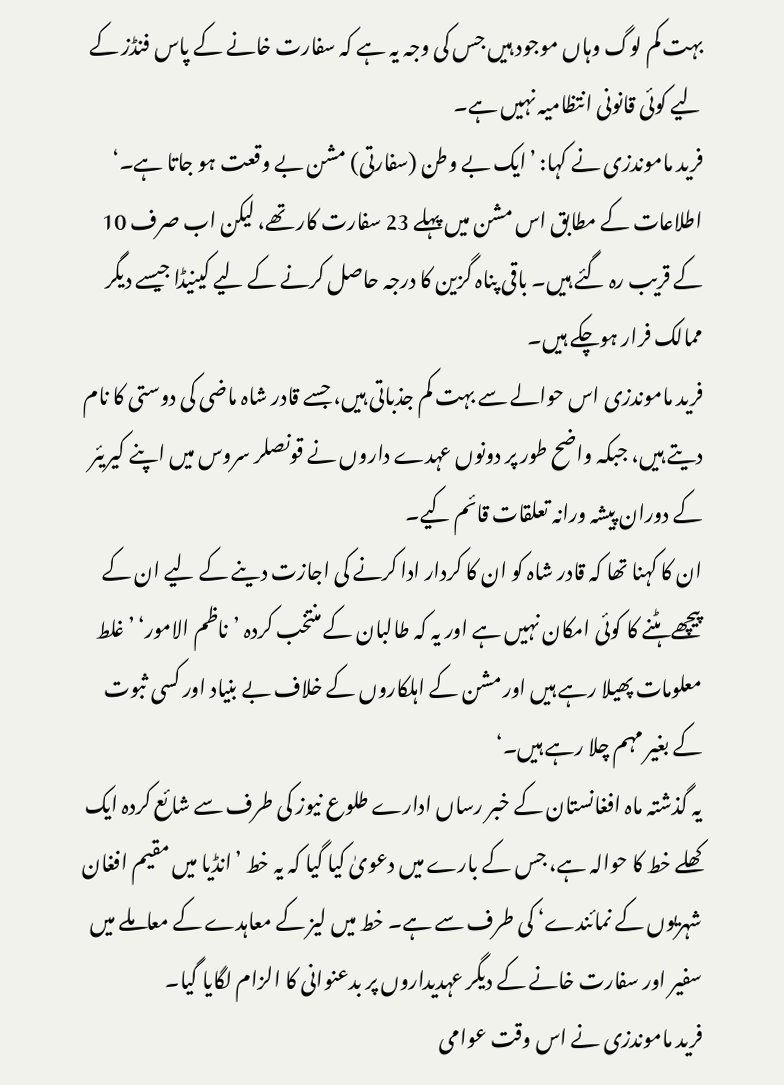بہت کم لوگ وہاں موجود ہیں جس کی وجہ یہ ہے کہ سفارت خانے کے پاس فنڈز کے لیے کوئی قانونی انتظامیہ نہیں ہے۔
فرید ماموندزی نے کہا: ’ایک بے وطن (سفارتی) مشن بے وقعت ہو جاتا ہے۔‘ اطلاعات کے مطابق اس مشن میں پہلے 23 سفارت کار تھے، لیکن اب صرف 10 کے قریب رہ گئے ہیں۔ باقی پناہ گزین کا درجہ حاصل کرنے کے لیے کینیڈا جیسے دیگر ممالک فرار ہوچکے ہیں۔
فرید ماموندزی اس حوالے سے بہت کم جذباتی ہیں، جسے قادر شاہ ماضی کی دوستی کا نام دیتے ہیں، جبکہ واضح طور پر دونوں عہدے داروں نے قونصلر سروس میں اپنے کیریئر کے دوران پیشہ ورانہ تعلقات قائم کیے۔
ان کا کہنا تھا کہ قادر شاہ کو ان کا کردار ادا کرنے کی اجازت دینے کے لیے ان کے پیچھے ہٹنے کا کوئی امکان نہیں ہے اور یہ کہ طالبان کے منتخب کردہ ’ناظم الامور‘ ’غلط معلومات پھیلا رہے ہیں اور مشن کے اہلکاروں کے خلاف بے بنیاد اور کسی ثبوت کے بغیر مہم چلا رہے ہیں۔‘
یہ گذشتہ ماہ افغانستان کے خبر رساں ادارے طلوع نیوز کی طرف سے شائع کردہ ایک کھلے خط کا حوالہ ہے، جس کے بارے میں دعویٰ کیا گیا کہ یہ خط ’انڈیا میں مقیم افغان شہریوں کے نمائندے‘ کی طرف سے ہے۔ خط میں لیز کے معاہدے کے معاملے میں سفیر اور سفارت خانے کے دیگر عہدیداروں پر بدعنوانی کا الزام لگایا گیا۔
فرید ماموندزی نے اس وقت عوامی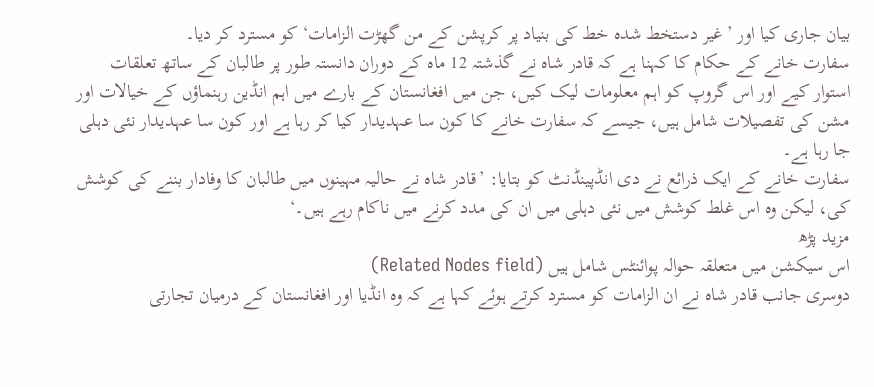بیان جاری کیا اور ’غیر دستخط شدہ خط کی بنیاد پر کرپشن کے من گھڑت الزامات‘ کو مسترد کر دیا۔
سفارت خانے کے حکام کا کہنا ہے کہ قادر شاہ نے گذشتہ 12 ماہ کے دوران دانستہ طور پر طالبان کے ساتھ تعلقات استوار کیے اور اس گروپ کو اہم معلومات لیک کیں، جن میں افغانستان کے بارے میں اہم انڈین رہنماؤں کے خیالات اور مشن کی تفصیلات شامل ہیں، جیسے کہ سفارت خانے کا کون سا عہدیدار کیا کر رہا ہے اور کون سا عہدیدار نئی دہلی جا رہا ہے۔
سفارت خانے کے ایک ذرائع نے دی انڈپینڈنٹ کو بتایا: ’قادر شاہ نے حالیہ مہینوں میں طالبان کا وفادار بننے کی کوشش کی، لیکن وہ اس غلط کوشش میں نئی دہلی میں ان کی مدد کرنے میں ناکام رہے ہیں۔‘
مزید پڑھ
اس سیکشن میں متعلقہ حوالہ پوائنٹس شامل ہیں (Related Nodes field)
دوسری جانب قادر شاہ نے ان الزامات کو مسترد کرتے ہوئے کہا ہے کہ وہ انڈیا اور افغانستان کے درمیان تجارتی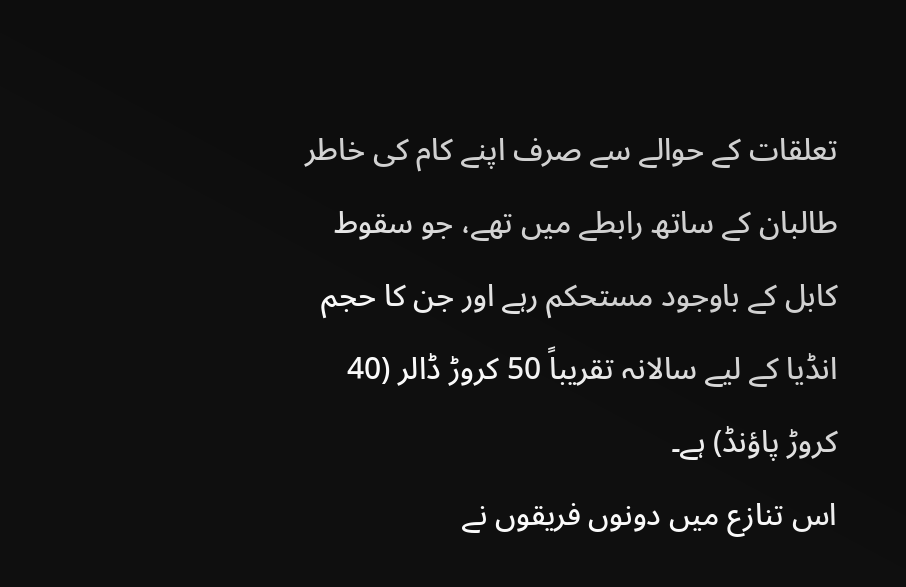تعلقات کے حوالے سے صرف اپنے کام کی خاطر طالبان کے ساتھ رابطے میں تھے، جو سقوط کابل کے باوجود مستحکم رہے اور جن کا حجم انڈیا کے لیے سالانہ تقریباً 50 کروڑ ڈالر (40 کروڑ پاؤنڈ) ہے۔
اس تنازع میں دونوں فریقوں نے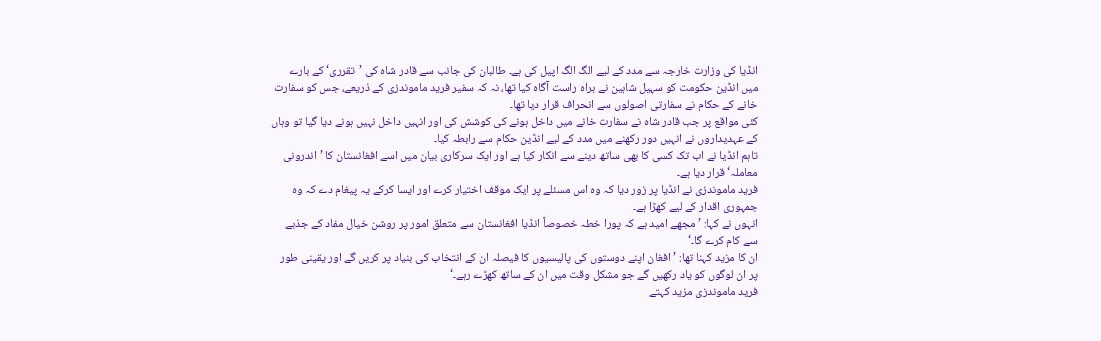انڈیا کی وزارت خارجہ سے مدد کے لیے الگ الگ اپیل کی ہے۔ طالبان کی جانب سے قادر شاہ کی ’تقرری‘ کے بارے میں انڈین حکومت کو سہیل شاہین نے براہ راست آگاہ کیا تھا، نہ کہ سفیر فرید ماموندزی کے ذریعے، جس کو سفارت خانے کے حکام نے سفارتی اصولوں سے انحراف قرار دیا تھا۔
کئی مواقع پر جب قادر شاہ نے سفارت خانے میں داخل ہونے کی کوشش کی اور انہیں داخل نہیں ہونے دیا گیا تو وہاں کے عہدیداروں نے انہیں دور رکھنے میں مدد کے لیے انڈین حکام سے رابطہ کیا۔
تاہم انڈیا نے اب تک کسی کا بھی ساتھ دینے سے انکار کیا ہے اور ایک سرکاری بیان میں اسے افغانستان کا ’اندرونی معاملہ‘ قرار دیا ہے۔
فرید ماموندزی نے انڈیا پر زور دیا کہ وہ اس مسئلے پر ایک موقف اختیار کرے اور ایسا کرکے یہ پیغام دے کہ وہ جمہوری اقدار کے لیے کھڑا ہے۔
انہوں نے کہا: ’مجھے امید ہے کہ پورا خطہ خصوصاً انڈیا افغانستان سے متعلق امور پر روشن خیال مفاد کے جذبے سے کام کرے گا۔‘
ان کا مزید کہنا تھا: ’افغان اپنے دوستوں کی پالیسیوں کا فیصلہ ان کے انتخاب کی بنیاد پر کریں گے اور یقینی طور پر ان لوگوں کو یاد رکھیں گے جو مشکل وقت میں ان کے ساتھ کھڑے رہے۔‘
فرید ماموندزی مزید کہتے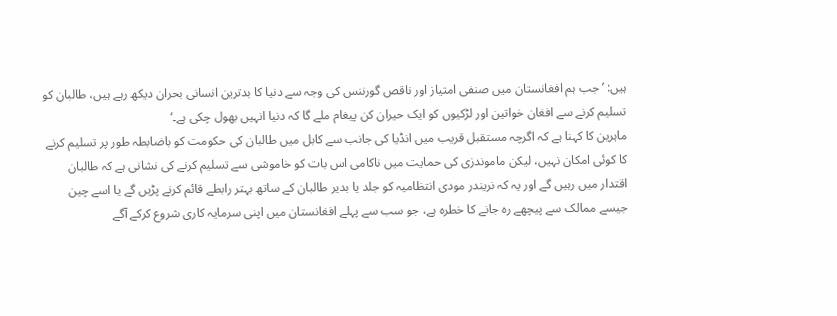ہیں: ’جب ہم افغانستان میں صنفی امتیاز اور ناقص گورننس کی وجہ سے دنیا کا بدترین انسانی بحران دیکھ رہے ہیں، طالبان کو تسلیم کرنے سے افغان خواتین اور لڑکیوں کو ایک حیران کن پیغام ملے گا کہ دنیا انہیں بھول چکی ہے۔‘
ماہرین کا کہنا ہے کہ اگرچہ مستقبل قریب میں انڈیا کی جانب سے کابل میں طالبان کی حکومت کو باضابطہ طور پر تسلیم کرنے کا کوئی امکان نہیں، لیکن ماموندزی کی حمایت میں ناکامی اس بات کو خاموشی سے تسلیم کرنے کی نشانی ہے کہ طالبان اقتدار میں رہیں گے اور یہ کہ نریندر مودی انتظامیہ کو جلد یا بدیر طالبان کے ساتھ بہتر رابطے قائم کرنے پڑیں گے یا اسے چین جیسے ممالک سے پیچھے رہ جانے کا خطرہ ہے، جو سب سے پہلے افغانستان میں اپنی سرمایہ کاری شروع کرکے آگے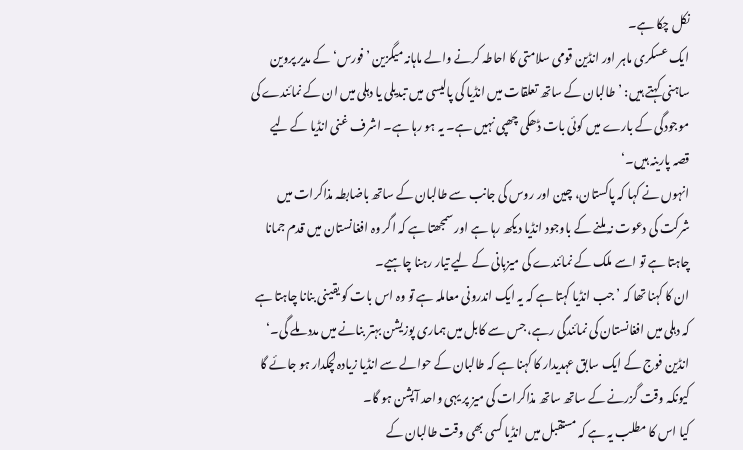نکل چکا ہے۔
ایک عسکری ماہر اور انڈین قومی سلامتی کا احاطہ کرنے والے ماہانہ میگزین ’فورس‘ کے مدیر پروین ساہنی کہتے ہیں: ’طالبان کے ساتھ تعلقات میں انڈیا کی پالیسی میں تبدیلی یا دہلی میں ان کے نمائندے کی موجودگی کے بارے میں کوئی بات ڈھکی چھپی نہیں ہے۔ یہ ہو رہا ہے۔ اشرف غنی انڈیا کے لیے قصہ پارینہ ہیں۔‘
انہوں نے کہا کہ پاکستان، چین اور روس کی جانب سے طالبان کے ساتھ باضابطہ مذاکرات میں شرکت کی دعوت نہ ملنے کے باوجود انڈیا دیکھ رہا ہے اور سمجھتا ہے کہ اگر وہ افغانستان میں قدم جمانا چاہتا ہے تو اسے ملک کے نمائندے کی میزبانی کے لیے تیار رہنا چاہیے۔
ان کا کہنا تھا کہ ’جب انڈیا کہتا ہے کہ یہ ایک اندرونی معاملہ ہے تو وہ اس بات کو یقینی بنانا چاہتا ہے کہ دہلی میں افغانستان کی نمائندگی رہے، جس سے کابل میں ہماری پوزیشن بہتر بنانے میں مدد ملے گی۔‘
انڈین فوج کے ایک سابق عہدیدار کا کہنا ہے کہ طالبان کے حوالے سے انڈیا زیادہ لچکدار ہو جائے گا کیونکہ وقت گزرنے کے ساتھ ساتھ مذاکرات کی میز پر یہی واحد آپشن ہو گا۔
کیا اس کا مطلب یہ ہے کہ مستقبل میں انڈیا کسی بھی وقت طالبان کے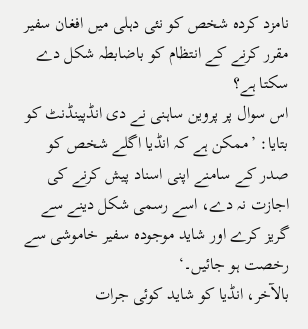نامزد کردہ شخص کو نئی دہلی میں افغان سفیر مقرر کرنے کے انتظام کو باضابطہ شکل دے سکتا ہے؟
اس سوال پر پروین ساہنی نے دی انڈپینڈنٹ کو بتایا: ’ممکن ہے کہ انڈیا اگلے شخص کو صدر کے سامنے اپنی اسناد پیش کرنے کی اجازت نہ دے، اسے رسمی شکل دینے سے گریز کرے اور شاید موجودہ سفیر خاموشی سے رخصت ہو جائیں۔‘
بالآخر، انڈیا کو شاید کوئی جرات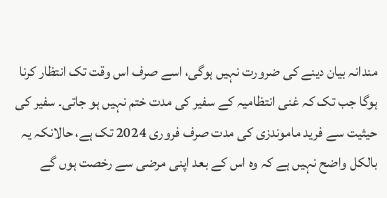مندانہ بیان دینے کی ضرورت نہیں ہوگی، اسے صرف اس وقت تک انتظار کرنا ہوگا جب تک کہ غنی انتظامیہ کے سفیر کی مدت ختم نہیں ہو جاتی۔ سفیر کی حیثیت سے فرید ماموندزی کی مدت صرف فروری 2024 تک ہے، حالانکہ یہ بالکل واضح نہیں ہے کہ وہ اس کے بعد اپنی مرضی سے رخصت ہوں گے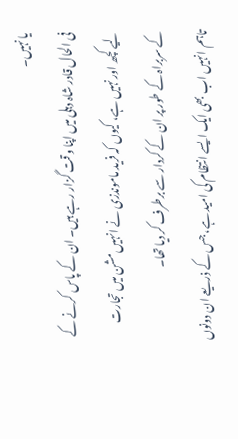یا نہیں۔
فی الحال قادر شاہ دہلی میں اپنا وقت گزار رہے ہیں۔ ان کے پاس کرنے کے لیے کچھ اور نہیں ہے، کیوں کہ فرید ماموندزی نے انہیں مشن میں تجارت کے سربراہ کے طور پر ان کے کردار سے برطرف کر دیا تھا۔
تاہم انہیں اب بھی ایک ایسے انتظام کی امید ہے، جس کے ذریعے ان دونوں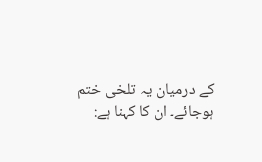کے درمیان یہ تلخی ختم ہوجائے۔ ان کا کہنا ہے: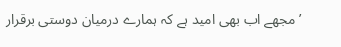’مجھے اب بھی امید ہے کہ ہمارے درمیان دوستی برقرار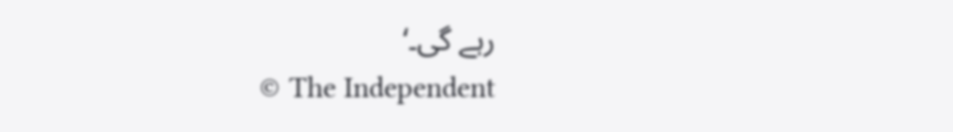رہے گی۔‘
© The Independent